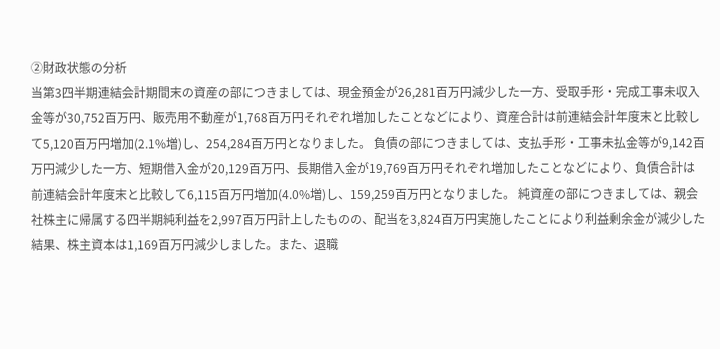②財政状態の分析
当第3四半期連結会計期間末の資産の部につきましては、現金預金が26,281百万円減少した一方、受取手形・完成工事未収入金等が30,752百万円、販売用不動産が1,768百万円それぞれ増加したことなどにより、資産合計は前連結会計年度末と比較して5,120百万円増加(2.1%増)し、254,284百万円となりました。 負債の部につきましては、支払手形・工事未払金等が9,142百万円減少した一方、短期借入金が20,129百万円、長期借入金が19,769百万円それぞれ増加したことなどにより、負債合計は前連結会計年度末と比較して6,115百万円増加(4.0%増)し、159,259百万円となりました。 純資産の部につきましては、親会社株主に帰属する四半期純利益を2,997百万円計上したものの、配当を3,824百万円実施したことにより利益剰余金が減少した結果、株主資本は1,169百万円減少しました。また、退職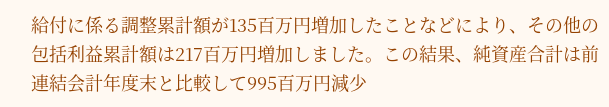給付に係る調整累計額が135百万円増加したことなどにより、その他の包括利益累計額は217百万円増加しました。この結果、純資産合計は前連結会計年度末と比較して995百万円減少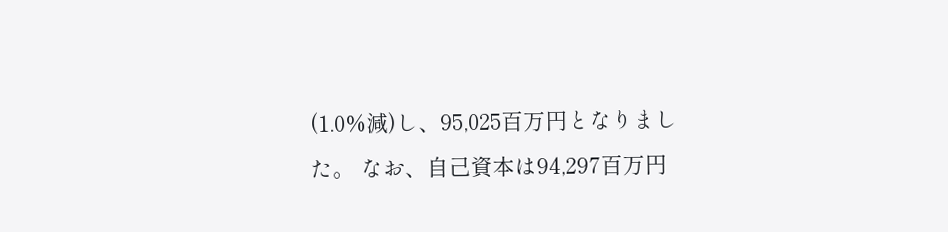(1.0%減)し、95,025百万円となりました。 なお、自己資本は94,297百万円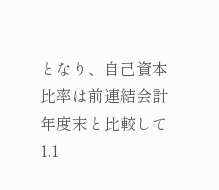となり、自己資本比率は前連結会計年度末と比較して1.1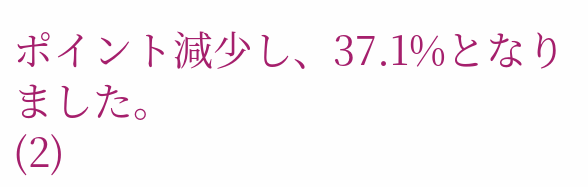ポイント減少し、37.1%となりました。
(2)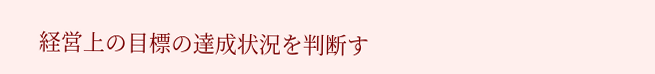経営上の目標の達成状況を判断す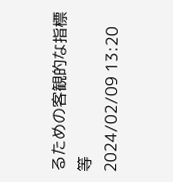るための客観的な指標等
2024/02/09 13:20